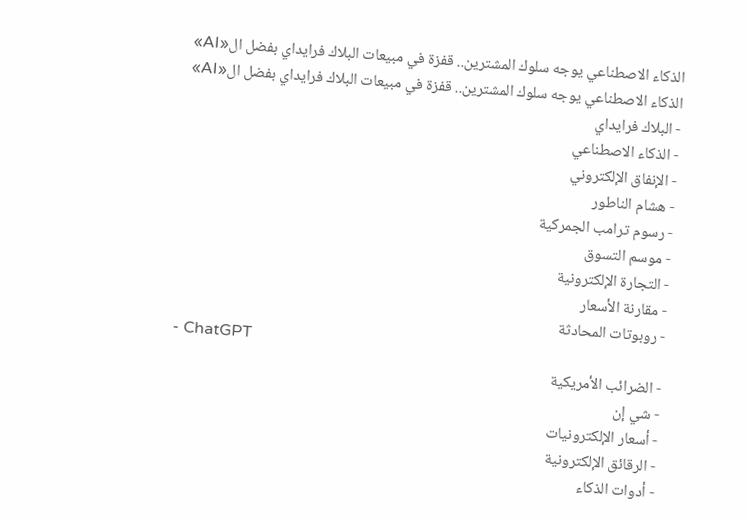الذكاء الاصطناعي يوجه سلوك المشترين.. قفزة في مبيعات البلاك فرايداي بفضل ال«AI»
الذكاء الاصطناعي يوجه سلوك المشترين.. قفزة في مبيعات البلاك فرايداي بفضل ال«AI»
- البلاك فرايداي
- الذكاء الاصطناعي
- الإنفاق الإلكتروني
- هشام الناطور
- رسوم ترامب الجمركية
- موسم التسوق
- التجارة الإلكترونية
- مقارنة الأسعار
- روبوتات المحادثة
- ChatGPT
- الضرائب الأمريكية
- شي إن
- أسعار الإلكترونيات
- الرقائق الإلكترونية
- أدوات الذكاء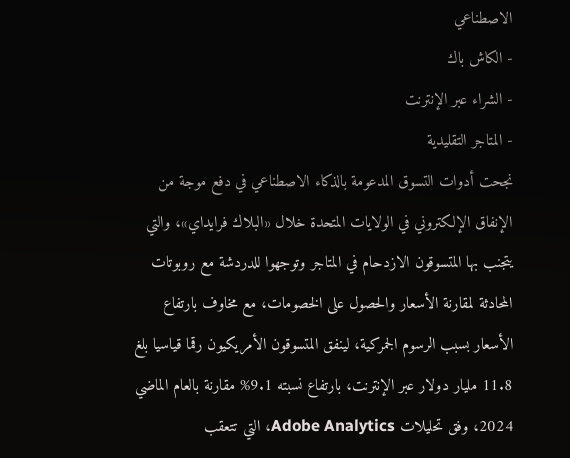الاصطناعي
- الكاش باك
- الشراء عبر الإنترنت
- المتاجر التقليدية
نجحت أدوات التسوق المدعومة بالذكاء الاصطناعي في دفع موجة من الإنفاق الإلكتروني في الولايات المتحدة خلال «البلاك فرايداي»، والتي يتجنب بها المتسوقون الازدحام في المتاجر وتوجهوا للدردشة مع روبوتات المحادثة لمقارنة الأسعار والحصول على الخصومات، مع مخاوف بارتفاع الأسعار بسبب الرسوم الجمركية، لينفق المتسوقون الأمريكيون رقما قياسيا بلغ 11.8 مليار دولار عبر الإنترنت، بارتفاع نسبته 9.1% مقارنة بالعام الماضي 2024، وفق تحليلات Adobe Analytics، التي تتعقب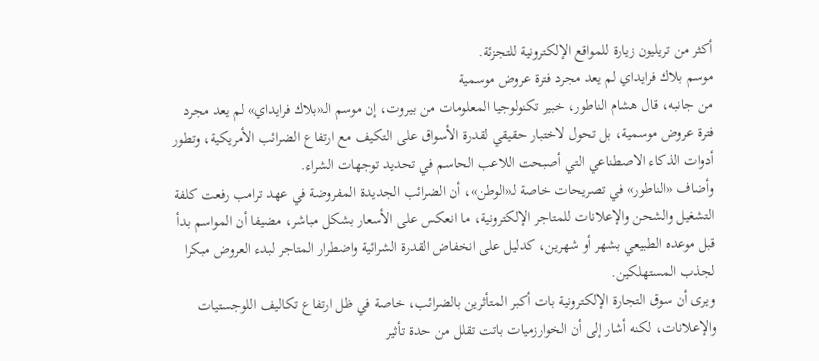أكثر من تريليون زيارة للمواقع الإلكترونية للتجزئة.
موسم بلاك فرايداي لم يعد مجرد فترة عروض موسمية
من جانبه، قال هشام الناطور، خبير تكنولوجيا المعلومات من بيروت، إن موسم الـ«بلاك فرايداي» لم يعد مجرد فترة عروض موسمية، بل تحول لاختبار حقيقي لقدرة الأسواق على التكيف مع ارتفاع الضرائب الأمريكية، وتطور أدوات الذكاء الاصطناعي التي أصبحت اللاعب الحاسم في تحديد توجهات الشراء.
وأضاف «الناطور» في تصريحات خاصة لـ«الوطن»، أن الضرائب الجديدة المفروضة في عهد ترامب رفعت كلفة التشغيل والشحن والإعلانات للمتاجر الإلكترونية، ما انعكس على الأسعار بشكل مباشر، مضيفا أن المواسم بدأ قبل موعده الطبيعي بشهر أو شهرين، كدليل على انخفاض القدرة الشرائية واضطرار المتاجر لبدء العروض مبكرا لجذب المستهلكين.
ويرى أن سوق التجارة الإلكترونية بات أكبر المتأثرين بالضرائب، خاصة في ظل ارتفاع تكاليف اللوجستيات والإعلانات، لكنه أشار إلى أن الخوارزميات باتت تقلل من حدة تأثير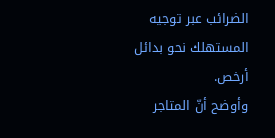الضرائب عبر توجيه المستهلك نحو بدائل أرخص.
وأوضح أنّ المتاجر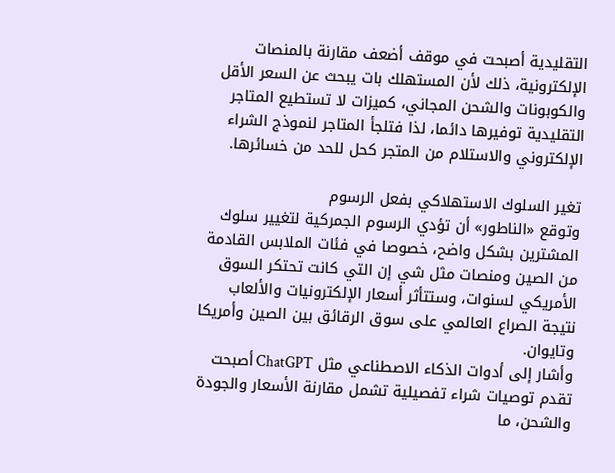التقليدية أصبحت في موقف أضعف مقارنة بالمنصات الإلكترونية، ذلك لأن المستهلك بات يبحث عن السعر الأقل والكوبونات والشحن المجاني، كميزات لا تستطيع المتاجر التقليدية توفيرها دائما، لذا فتلجأ المتاجر لنموذج الشراء الإلكتروني والاستلام من المتجر كحل للحد من خسائرها.

تغير السلوك الاستهلاكي بفعل الرسوم
وتوقع «الناطور» أن تؤدي الرسوم الجمركية لتغيير سلوك المشترين بشكل واضح، خصوصا في فئات الملابس القادمة من الصين ومنصات مثل شي إن التي كانت تحتكر السوق الأمريكي لسنوات، وستتأثر أسعار الإلكترونيات والألعاب نتيجة الصراع العالمي على سوق الرقائق بين الصين وأمريكا وتايوان.
وأشار إلى أدوات الذكاء الاصطناعي مثل ChatGPT أصبحت تقدم توصيات شراء تفصيلية تشمل مقارنة الأسعار والجودة والشحن، ما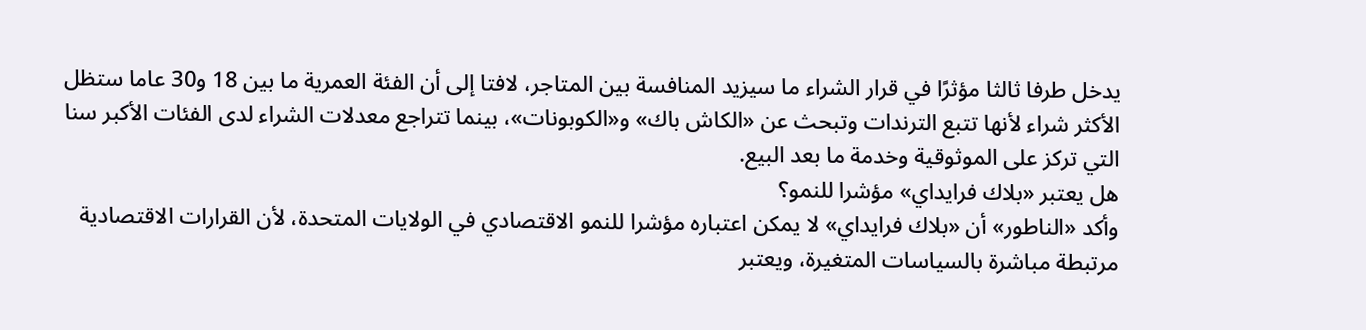يدخل طرفا ثالثا مؤثرًا في قرار الشراء ما سيزيد المنافسة بين المتاجر، لافتا إلى أن الفئة العمرية ما بين 18 و30 عاما ستظل الأكثر شراء لأنها تتبع الترندات وتبحث عن «الكاش باك» و«الكوبونات»، بينما تتراجع معدلات الشراء لدى الفئات الأكبر سنا التي تركز على الموثوقية وخدمة ما بعد البيع.
هل يعتبر «بلاك فرايداي» مؤشرا للنمو؟
وأكد «الناطور» أن «بلاك فرايداي» لا يمكن اعتباره مؤشرا للنمو الاقتصادي في الولايات المتحدة، لأن القرارات الاقتصادية مرتبطة مباشرة بالسياسات المتغيرة، ويعتبر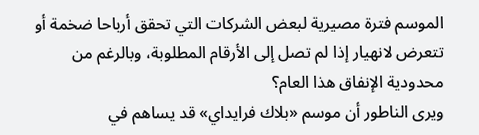الموسم فترة مصيرية لبعض الشركات التي تحقق أرباحا ضخمة أو تتعرض لانهيار إذا لم تصل إلى الأرقام المطلوبة، وبالرغم من محدودية الإنفاق هذا العام؟
ويرى الناطور أن موسم «بلاك فرايداي» قد يساهم في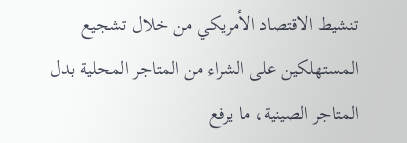تنشيط الاقتصاد الأمريكي من خلال تشجيع المستهلكين على الشراء من المتاجر المحلية بدل المتاجر الصينية، ما يرفع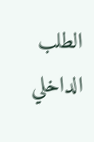الطلب الداخلي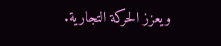ويعزز الحركة التجارية.